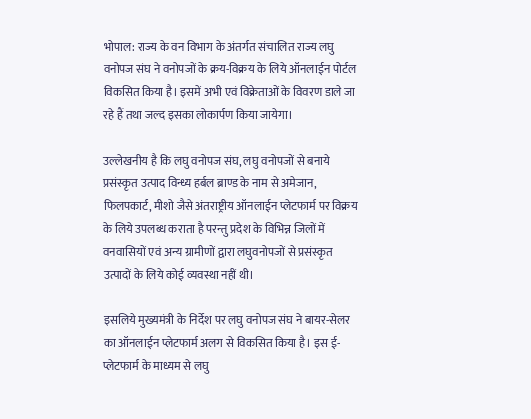भोपाल: राज्य के वन विभाग के अंतर्गत संचालित राज्य लघु वनोपज संघ ने वनोपजों के क्रय-विक्रय के लिये ऑनलाईन पोर्टल विकसित किया है। इसमें अभी एवं विक्रेताओं के विवरण डाले जा रहे हैं तथा जल्द इसका लोकार्पण किया जायेगा।

उल्लेखनीय है कि लघु वनोपज संघ, लघु वनोपजों से बनाये प्रसंस्कृत उत्पाद विन्ध्य हर्बल ब्राण्ड के नाम से अमेजान, फिलपकार्ट, मीशो जैसे अंतराष्ट्रीय ऑनलाईन प्लेटफार्म पर विक्रय के लिये उपलब्ध कराता है परन्तु प्रदेश के विभिन्न जिलों में वनवासियों एवं अन्य ग्रामीणों द्वारा लघुवनोपजों से प्रसंस्कृत उत्पादों के लिये कोई व्यवस्था नहीं थी।

इसलिये मुख्यमंत्री के निर्देश पर लघु वनोपज संघ ने बायर-सेलर का ऑनलाईन प्लेटफार्म अलग से विकसित किया है। इस ई-प्लेटफार्म के माध्यम से लघु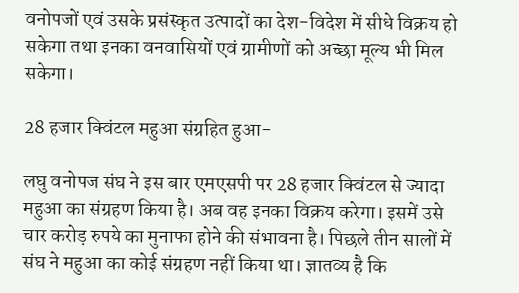वनोपजों एवं उसके प्रसंस्कृत उत्पादों का देश-विदेश में सीधे विक्रय हो सकेगा तथा इनका वनवासियों एवं ग्रामीणों को अच्छा मूल्य भी मिल सकेगा।

28 हजार क्विंटल महुआ संग्रहित हुआ-

लघु वनोपज संघ ने इस बार एमएसपी पर 28 हजार क्विंटल से ज्यादा महुआ का संग्रहण किया है। अब वह इनका विक्रय करेगा। इसमें उसे चार करोड़ रुपये का मुनाफा होने की संभावना है। पिछले तीन सालों में संघ ने महुआ का कोई संग्रहण नहीं किया था। ज्ञातव्य है कि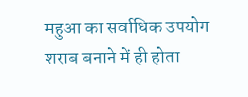महुआ का सर्वाधिक उपयोग शराब बनाने में ही होता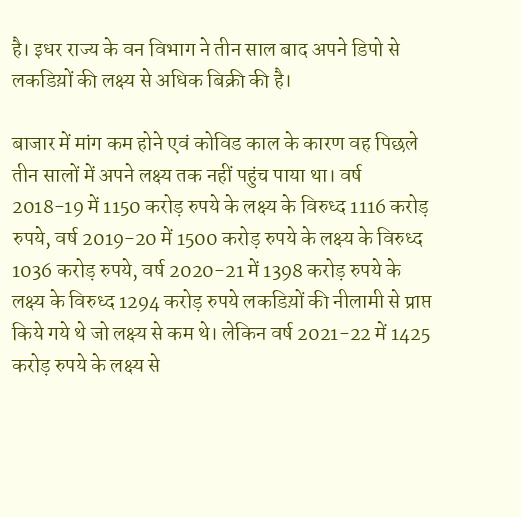है। इधर राज्य के वन विभाग ने तीन साल बाद अपने डिपो से लकडिय़ों की लक्ष्य से अधिक बिक्री की है।

बाजार में मांग कम होने एवं कोविड काल के कारण वह पिछले तीन सालों में अपने लक्ष्य तक नहीं पहुंच पाया था। वर्ष 2018-19 में 1150 करोड़ रुपये के लक्ष्य के विरुध्द 1116 करोड़ रुपये, वर्ष 2019-20 में 1500 करोड़ रुपये के लक्ष्य के विरुध्द 1036 करोड़ रुपये, वर्ष 2020-21 में 1398 करोड़ रुपये के लक्ष्य के विरुध्द 1294 करोड़ रुपये लकडिय़ों की नीलामी से प्राप्त किये गये थे जो लक्ष्य से कम थे। लेकिन वर्ष 2021-22 में 1425 करोड़ रुपये के लक्ष्य से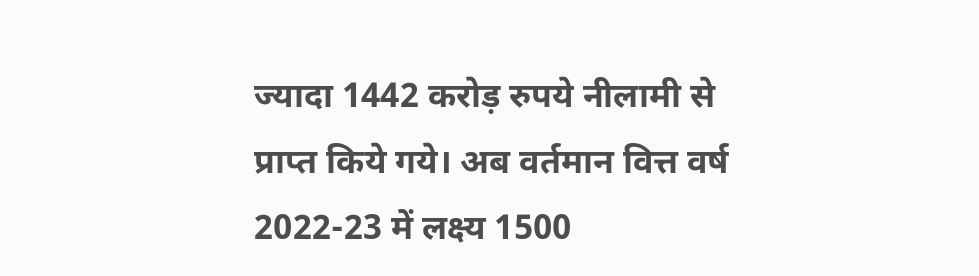ज्यादा 1442 करोड़ रुपये नीलामी से प्राप्त किये गये। अब वर्तमान वित्त वर्ष 2022-23 में लक्ष्य 1500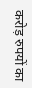करोड़ रुपयों का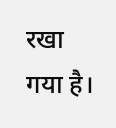रखा गया है।